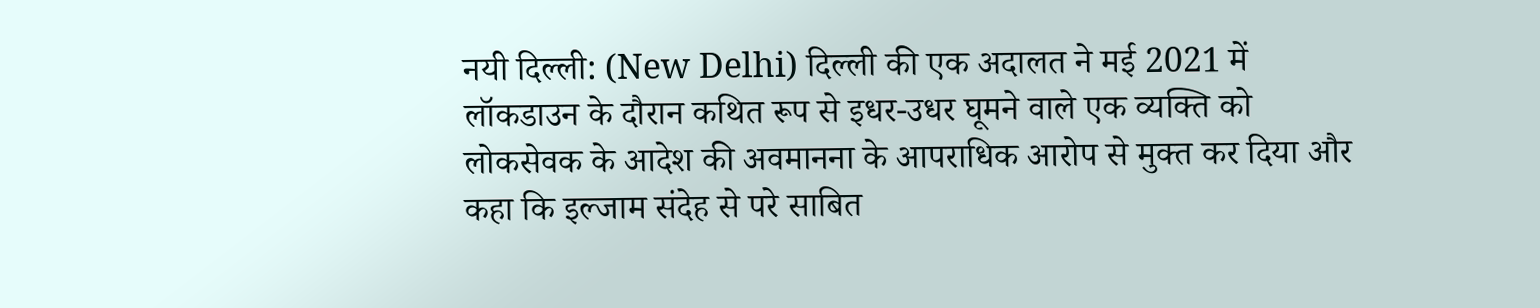नयी दिल्ली: (New Delhi) दिल्ली की एक अदालत ने मई 2021 में लॉकडाउन के दौरान कथित रूप से इधर-उधर घूमने वाले एक व्यक्ति को लोकसेवक के आदेश की अवमानना के आपराधिक आरोप से मुक्त कर दिया और कहा कि इल्जाम संदेह से परे साबित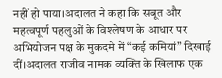नहीं हो पाया।अदालत ने कहा कि सबूत और महत्वपूर्ण पहलुओं के विश्लेषण के आधार पर अभियोजन पक्ष के मुकदमे में “कई कमियां” दिखाई दीं।अदालत राजीव नामक व्यक्ति के खिलाफ एक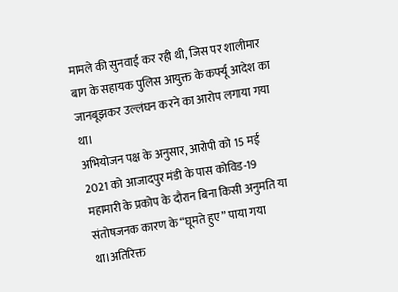मामले की सुनवाई कर रही थी, जिस पर शालीमार बाग के सहायक पुलिस आयुक्त के कर्फ्यू आदेश का जानबूझकर उल्लंघन करने का आरोप लगाया गया था।
अभियोजन पक्ष के अनुसार, आरोपी को 15 मई 2021 को आजादपुर मंडी के पास कोविड-19 महामारी के प्रकोप के दौरान बिना किसी अनुमति या संतोषजनक कारण के “घूमते हुए” पाया गया था।अतिरिक्त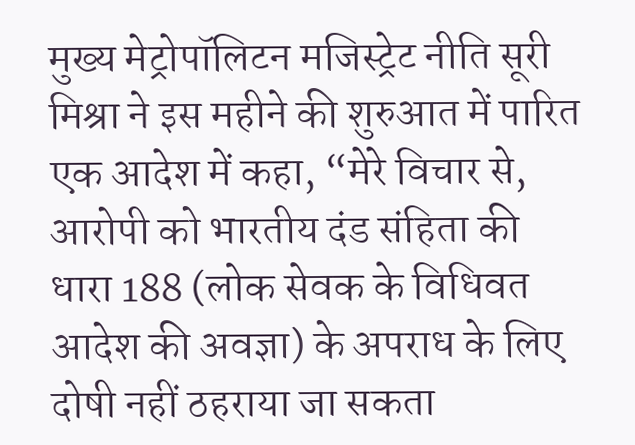मुख्य मेट्रोपॉलिटन मजिस्ट्रेट नीति सूरी मिश्रा ने इस महीने की शुरुआत में पारित एक आदेश में कहा, “मेरे विचार से, आरोपी को भारतीय दंड संहिता की धारा 188 (लोक सेवक के विधिवत आदेश की अवज्ञा) के अपराध के लिए दोषी नहीं ठहराया जा सकता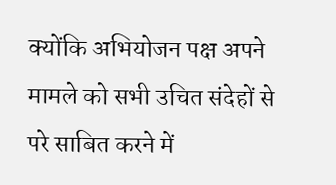क्योंकि अभियोजन पक्ष अपने मामले को सभी उचित संदेहों से परे साबित करने में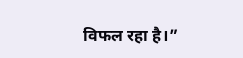विफल रहा है।”